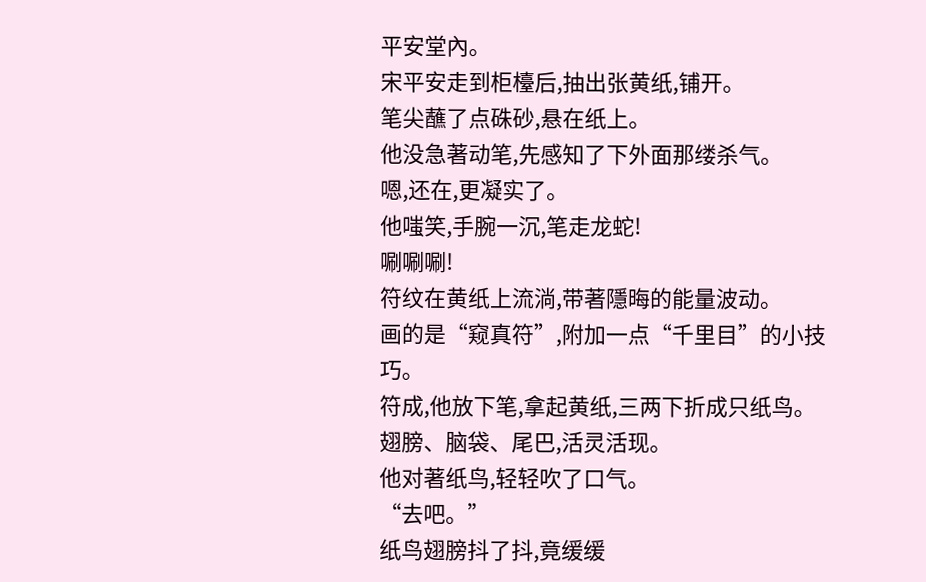平安堂內。
宋平安走到柜檯后,抽出张黄纸,铺开。
笔尖蘸了点硃砂,悬在纸上。
他没急著动笔,先感知了下外面那缕杀气。
嗯,还在,更凝实了。
他嗤笑,手腕一沉,笔走龙蛇!
唰唰唰!
符纹在黄纸上流淌,带著隱晦的能量波动。
画的是“窥真符”,附加一点“千里目”的小技巧。
符成,他放下笔,拿起黄纸,三两下折成只纸鸟。
翅膀、脑袋、尾巴,活灵活现。
他对著纸鸟,轻轻吹了口气。
“去吧。”
纸鸟翅膀抖了抖,竟缓缓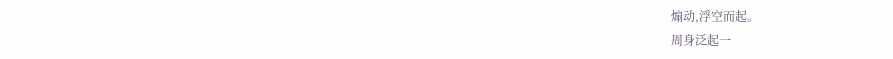煽动,浮空而起。
周身泛起一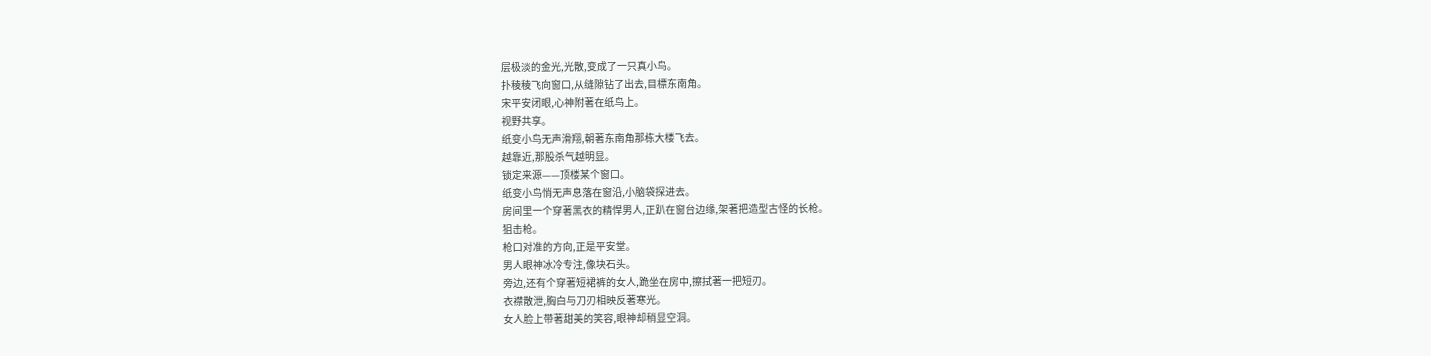层极淡的金光,光散,变成了一只真小鸟。
扑稜稜飞向窗口,从缝隙钻了出去,目標东南角。
宋平安闭眼,心神附著在纸鸟上。
视野共享。
纸变小鸟无声滑翔,朝著东南角那栋大楼飞去。
越靠近,那股杀气越明显。
锁定来源——顶楼某个窗口。
纸变小鸟悄无声息落在窗沿,小脑袋探进去。
房间里一个穿著黑衣的精悍男人,正趴在窗台边缘,架著把造型古怪的长枪。
狙击枪。
枪口对准的方向,正是平安堂。
男人眼神冰冷专注,像块石头。
旁边,还有个穿著短裙裤的女人,跪坐在房中,擦拭著一把短刃。
衣襟散泄,胸白与刀刃相映反著寒光。
女人脸上带著甜美的笑容,眼神却稍显空洞。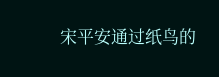宋平安通过纸鸟的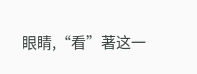眼睛,“看”著这一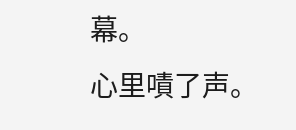幕。
心里嘖了声。